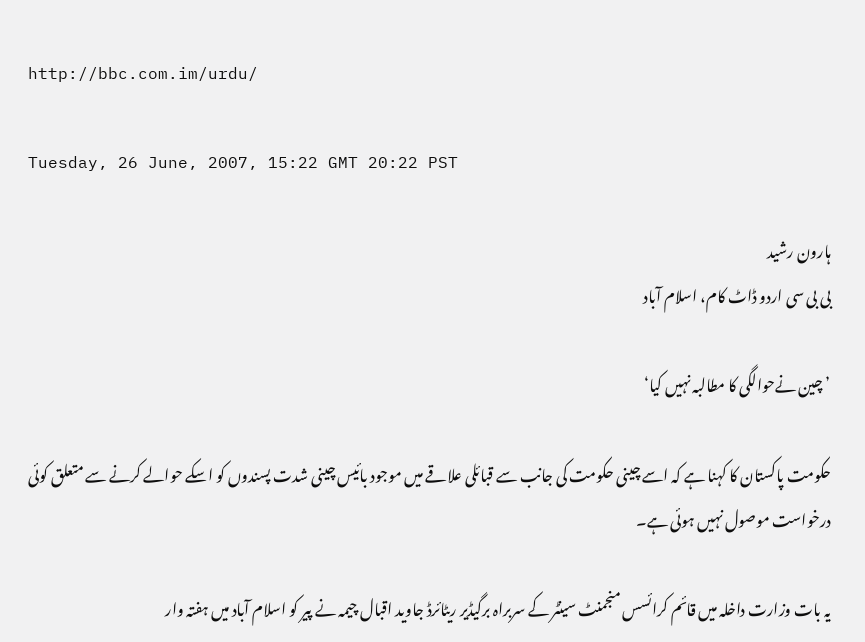http://bbc.com.im/urdu/

Tuesday, 26 June, 2007, 15:22 GMT 20:22 PST

ہارون رشید
بی بی سی اردو ڈاٹ کام، اسلام آباد

’چین نےحوالگی کا مطالبہ نہیں کیا‘

حکومت پاکستان کا کہنا ہے کہ اسے چینی حکومت کی جانب سے قبائلی علاقے میں موجود بائیس چینی شدت پسندوں کو اسکے حوالے کرنے سے متعلق کوئی درخواست موصول نہیں ہوئی ہے۔

یہ بات وزارت داخلہ میں قائم کرائسس منجمنٹ سینٹر کے سربراہ برگیڈیر ریٹائرڈ جاوید اقبال چیمہ نے پیر کو اسلام آباد میں ہفتہ وار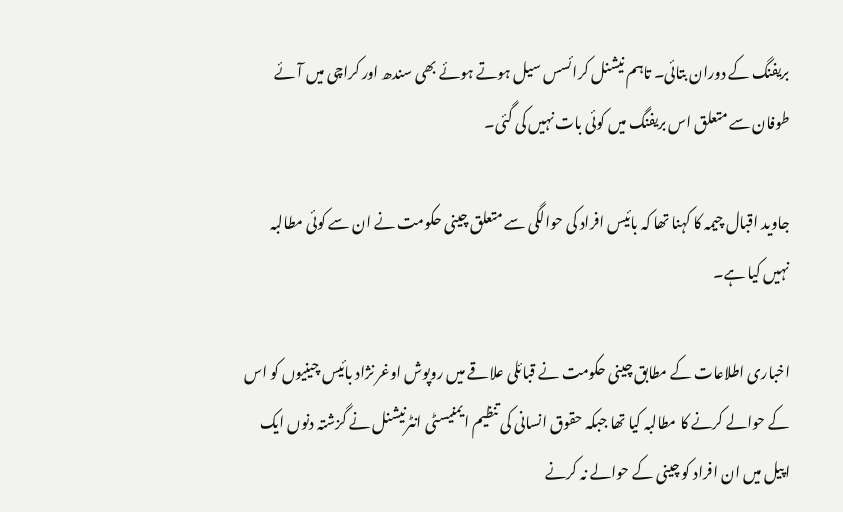بریفنگ کے دوران بتائی۔ تاہم نیشنل کرائسس سیل ہوتے ہوئے بھی سندھ اور کراچی میں آئے طوفان سے متعلق اس بریفنگ میں کوئی بات نہیں کی گئی۔

جاوید اقبال چیمہ کا کہنا تھا کہ بائیس افراد کی حوالگی سے متعلق چینی حکومت نے ان سے کوئی مطالبہ نہیں کیا ہے۔

اخباری اطلاعات کے مطابق چینی حکومت نے قبائلی علاقے میں روپوش اوغر نژاد بائیس چینیوں کو اس کے حوالے کرنے کا مطالبہ کیا تھا جبکہ حقوق انسانی کی تنظیم ایمنیسٹی انٹرنیشنل نے گزشتہ دنوں ایک اپیل میں ان افراد کو چینی کے حوالے نہ کرنے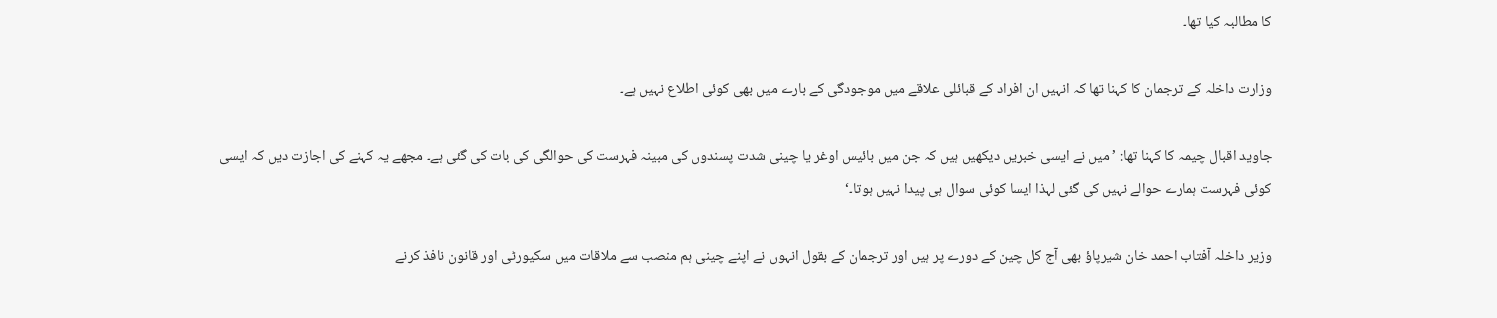کا مطالبہ کیا تھا۔

وزارت داخلہ کے ترجمان کا کہنا تھا کہ انہیں ان افراد کے قبائلی علاقے میں موجودگی کے بارے میں بھی کوئی اطلاع نہیں ہے۔

جاوید اقبال چیمہ کا کہنا تھا: ’میں نے ایسی خبریں دیکھیں ہیں کہ جن میں بائیس اوغر یا چینی شدت پسندوں کی مبینہ فہرست کی حوالگی کی بات کی گئی ہے۔ مجھے یہ کہنے کی اجازت دیں کہ ایسی کوئی فہرست ہمارے حوالے نہیں کی گئی لہذا ایسا کوئی سوال ہی پیدا نہیں ہوتا۔‘

وزیر داخلہ آفتاب احمد خان شیرپاؤ بھی آج کل چین کے دورے پر ہیں اور ترجمان کے بقول انہوں نے اپنے چینی ہم منصب سے ملاقات میں سکیورٹی اور قانون نافذ کرنے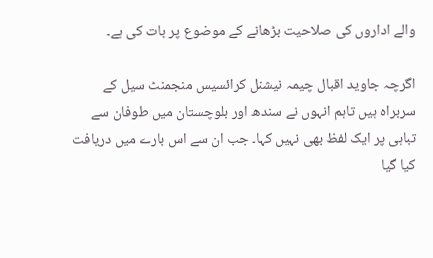والے اداروں کی صلاحیت بڑھانے کے موضوع پر بات کی ہے۔

اگرچہ جاوید اقبال چیمہ نیشنل کرائسیس منجمنٹ سیل کے سربراہ ہیں تاہم انہوں نے سندھ اور بلوچستان میں طوفان سے تباہی پر ایک لفظ بھی نہیں کہا۔ جب ان سے اس بارے میں دریافت کیا گیا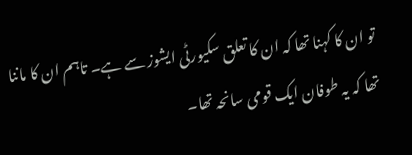تو ان کا کہنا تھا کہ ان کا تعلق سکیورٹی ایشوز سے ہے۔ تاہم ان کا ماننا تھا کہ یہ طوفان ایک قومی سانحہ تھا۔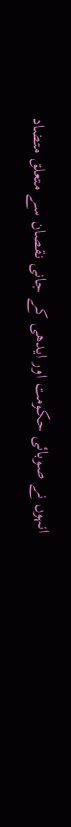انہوں نے صوبائی حکومت اور ایدھی کے جانی نقصان سے متعلق متضاد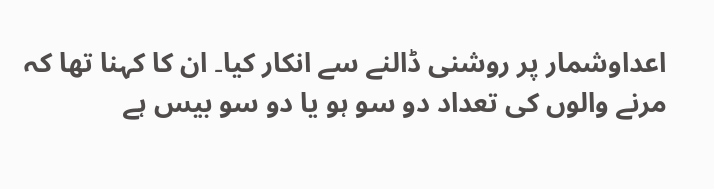اعداوشمار پر روشنی ڈالنے سے انکار کیا۔ ان کا کہنا تھا کہ مرنے والوں کی تعداد دو سو ہو یا دو سو بیس ہے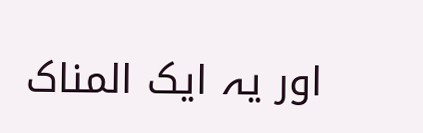اور یہ ایک المناک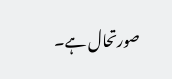صورتحال ہے۔